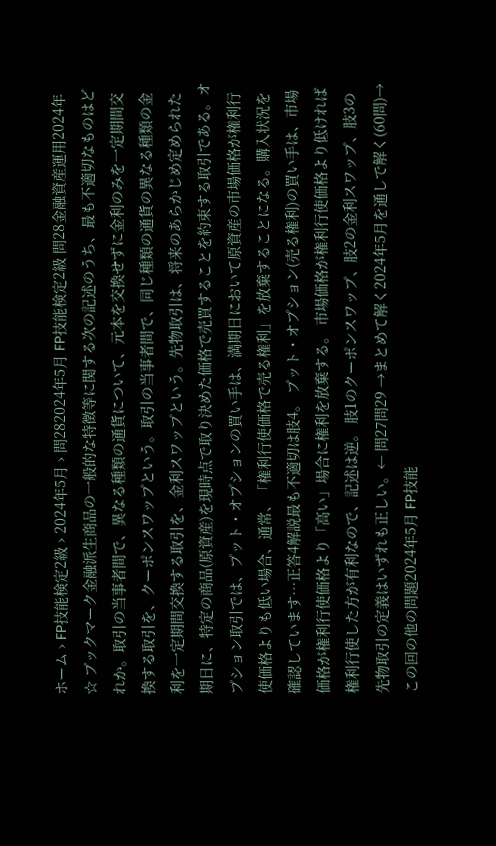ホーム › FP技能検定2級 › 2024年5月 › 問282024年5月 FP技能検定2級 問28金融資産運用2024年☆ ブックマーク金融派生商品の一般的な特徴等に関する次の記述のうち、最も不適切なものはどれか。取引の当事者間で、異なる種類の通貨について、元本を交換せずに金利のみを一定期間交換する取引を、クーポンスワップという。取引の当事者間で、同じ種類の通貨の異なる種類の金利を一定期間交換する取引を、金利スワップという。先物取引は、将来のあらかじめ定められた期日に、特定の商品(原資産)を現時点で取り決めた価格で売買することを約束する取引である。オプション取引では、プット・オプションの買い手は、満期日において原資産の市場価格が権利行使価格よりも低い場合、通常、「権利行使価格で売る権利」を放棄することになる。購入状況を確認しています…正答4解説最も不適切は肢4。 プット・オプション(売る権利)の買い手は、市場価格が権利行使価格より「高い」場合に権利を放棄する。 市場価格が権利行使価格より低ければ権利行使した方が有利なので、記述は逆。 肢1のクーポンスワップ、肢2の金利スワップ、肢3の先物取引の定義はいずれも正しい。← 問27問29 →まとめて解く2024年5月を通しで解く(60問)→この回の他の問題2024年5月 FP技能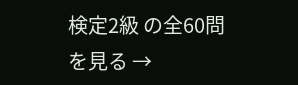検定2級 の全60問を見る →